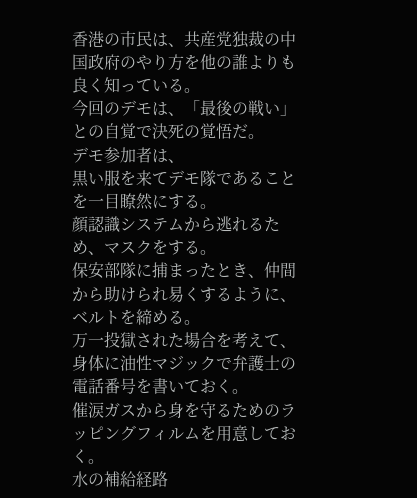香港の市民は、共産党独裁の中国政府のやり方を他の誰よりも良く知っている。
今回のデモは、「最後の戦い」との自覚で決死の覚悟だ。
デモ参加者は、
黒い服を来てデモ隊であることを一目瞭然にする。
顔認識システムから逃れるため、マスクをする。
保安部隊に捕まったとき、仲間から助けられ易くするように、ベルトを締める。
万一投獄された場合を考えて、身体に油性マジックで弁護士の電話番号を書いておく。
催涙ガスから身を守るためのラッピングフィルムを用意しておく。
水の補給経路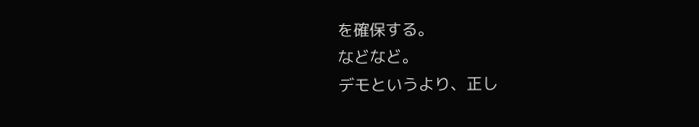を確保する。
などなど。
デモというより、正し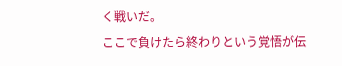く戦いだ。
ここで負けたら終わりという覚悟が伝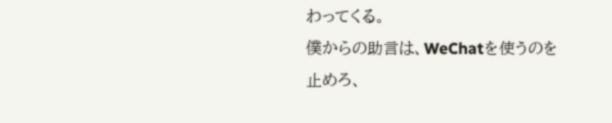わってくる。
僕からの助言は、WeChatを使うのを止めろ、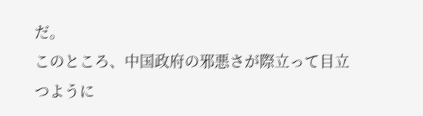だ。
このところ、中国政府の邪悪さが際立って目立つように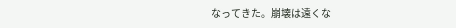なってきた。崩壊は遠くな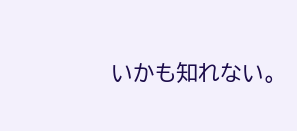いかも知れない。